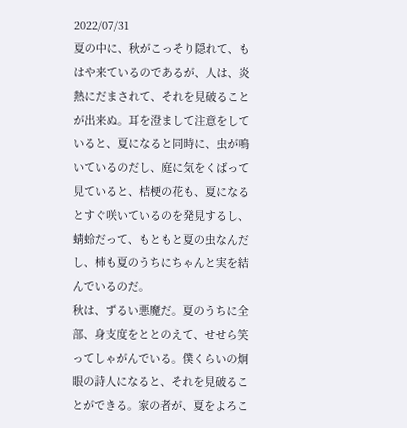2022/07/31
夏の中に、秋がこっそり隠れて、もはや来ているのであるが、人は、炎熱にだまされて、それを見破ることが出来ぬ。耳を澄まして注意をしていると、夏になると同時に、虫が鳴いているのだし、庭に気をくばって見ていると、桔梗の花も、夏になるとすぐ咲いているのを発見するし、蜻蛉だって、もともと夏の虫なんだし、柿も夏のうちにちゃんと実を結んでいるのだ。
秋は、ずるい悪魔だ。夏のうちに全部、身支度をととのえて、せせら笑ってしゃがんでいる。僕くらいの炯眼の詩人になると、それを見破ることができる。家の者が、夏をよろこ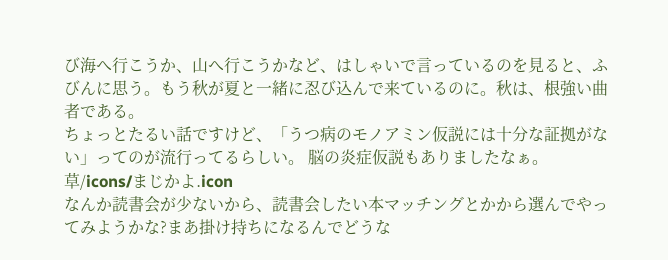び海へ行こうか、山へ行こうかなど、はしゃいで言っているのを見ると、ふびんに思う。もう秋が夏と一緒に忍び込んで来ているのに。秋は、根強い曲者である。
ちょっとたるい話ですけど、「うつ病のモノアミン仮説には十分な証拠がない」ってのが流行ってるらしい。 脳の炎症仮説もありましたなぁ。
草/icons/まじかよ.icon
なんか読書会が少ないから、読書会したい本マッチングとかから選んでやってみようかな?まあ掛け持ちになるんでどうな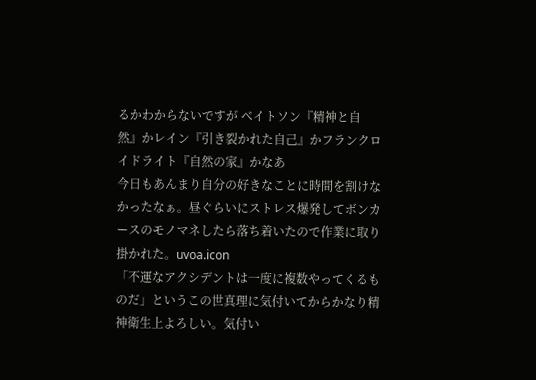るかわからないですが ベイトソン『精神と自然』かレイン『引き裂かれた自己』かフランクロイドライト『自然の家』かなあ
今日もあんまり自分の好きなことに時間を割けなかったなぁ。昼ぐらいにストレス爆発してボンカースのモノマネしたら落ち着いたので作業に取り掛かれた。uvoa.icon
「不運なアクシデントは一度に複数やってくるものだ」というこの世真理に気付いてからかなり精神衛生上よろしい。気付い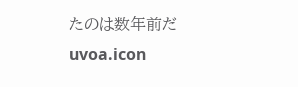たのは数年前だuvoa.icon